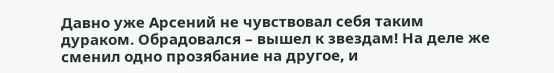Давно уже Арсений не чувствовал себя таким дураком. Обрадовался – вышел к звездам! На деле же сменил одно прозябание на другое, и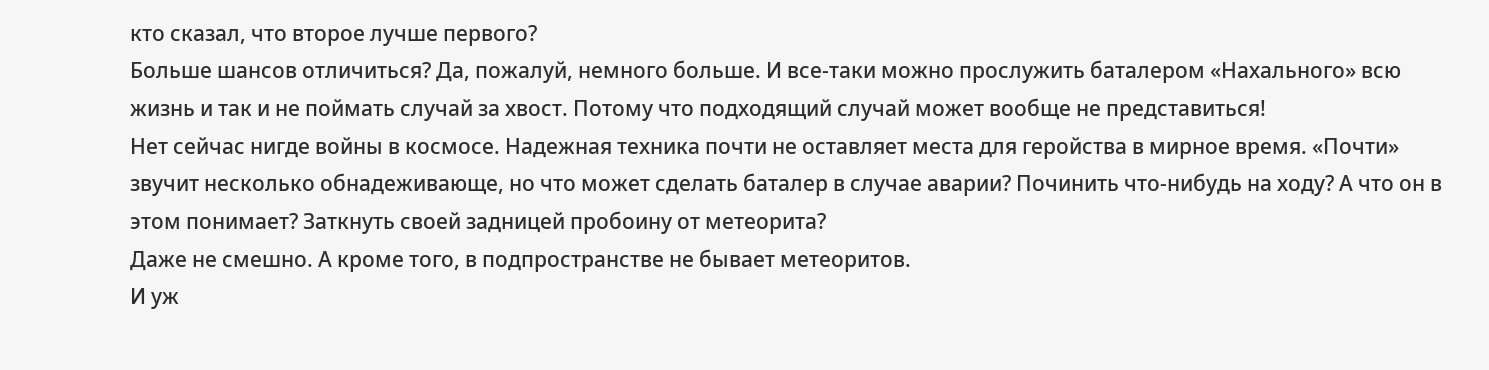кто сказал, что второе лучше первого?
Больше шансов отличиться? Да, пожалуй, немного больше. И все-таки можно прослужить баталером «Нахального» всю жизнь и так и не поймать случай за хвост. Потому что подходящий случай может вообще не представиться!
Нет сейчас нигде войны в космосе. Надежная техника почти не оставляет места для геройства в мирное время. «Почти» звучит несколько обнадеживающе, но что может сделать баталер в случае аварии? Починить что-нибудь на ходу? А что он в этом понимает? Заткнуть своей задницей пробоину от метеорита?
Даже не смешно. А кроме того, в подпространстве не бывает метеоритов.
И уж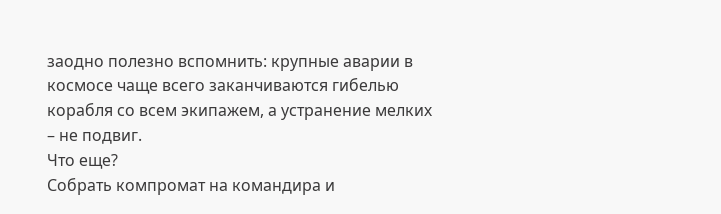заодно полезно вспомнить: крупные аварии в космосе чаще всего заканчиваются гибелью корабля со всем экипажем, а устранение мелких – не подвиг.
Что еще?
Собрать компромат на командира и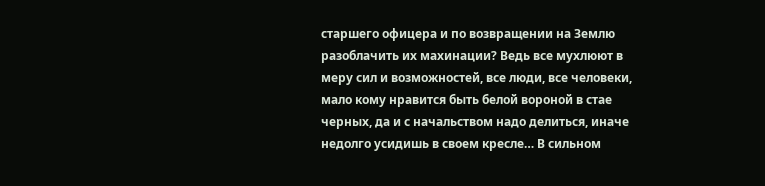старшего офицера и по возвращении на Землю разоблачить их махинации? Ведь все мухлюют в меру сил и возможностей, все люди, все человеки, мало кому нравится быть белой вороной в стае черных, да и с начальством надо делиться, иначе недолго усидишь в своем кресле… В сильном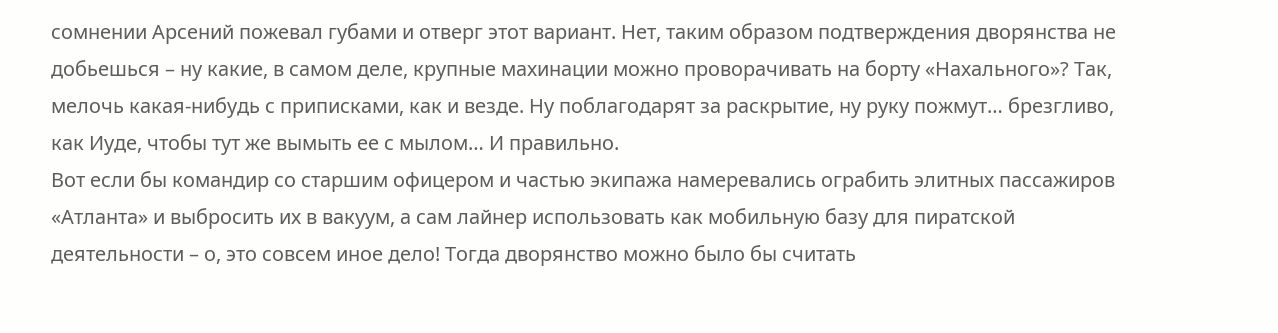сомнении Арсений пожевал губами и отверг этот вариант. Нет, таким образом подтверждения дворянства не добьешься – ну какие, в самом деле, крупные махинации можно проворачивать на борту «Нахального»? Так, мелочь какая-нибудь с приписками, как и везде. Ну поблагодарят за раскрытие, ну руку пожмут… брезгливо, как Иуде, чтобы тут же вымыть ее с мылом… И правильно.
Вот если бы командир со старшим офицером и частью экипажа намеревались ограбить элитных пассажиров «Атланта» и выбросить их в вакуум, а сам лайнер использовать как мобильную базу для пиратской деятельности – о, это совсем иное дело! Тогда дворянство можно было бы считать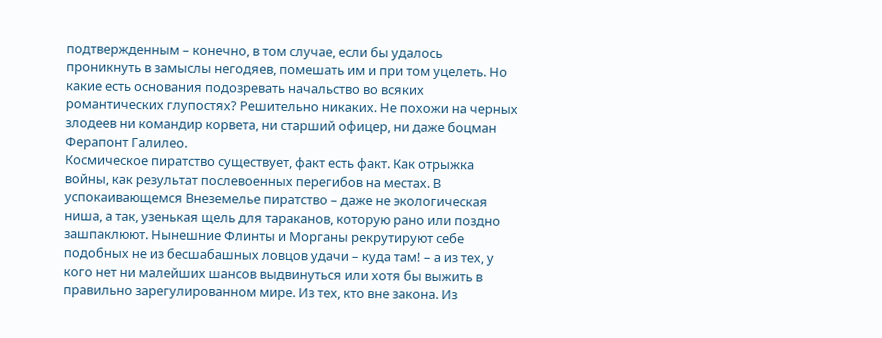подтвержденным – конечно, в том случае, если бы удалось проникнуть в замыслы негодяев, помешать им и при том уцелеть. Но какие есть основания подозревать начальство во всяких романтических глупостях? Решительно никаких. Не похожи на черных злодеев ни командир корвета, ни старший офицер, ни даже боцман Ферапонт Галилео.
Космическое пиратство существует, факт есть факт. Как отрыжка войны, как результат послевоенных перегибов на местах. В успокаивающемся Внеземелье пиратство – даже не экологическая ниша, а так, узенькая щель для тараканов, которую рано или поздно зашпаклюют. Нынешние Флинты и Морганы рекрутируют себе подобных не из бесшабашных ловцов удачи – куда там! – а из тех, у кого нет ни малейших шансов выдвинуться или хотя бы выжить в правильно зарегулированном мире. Из тех, кто вне закона. Из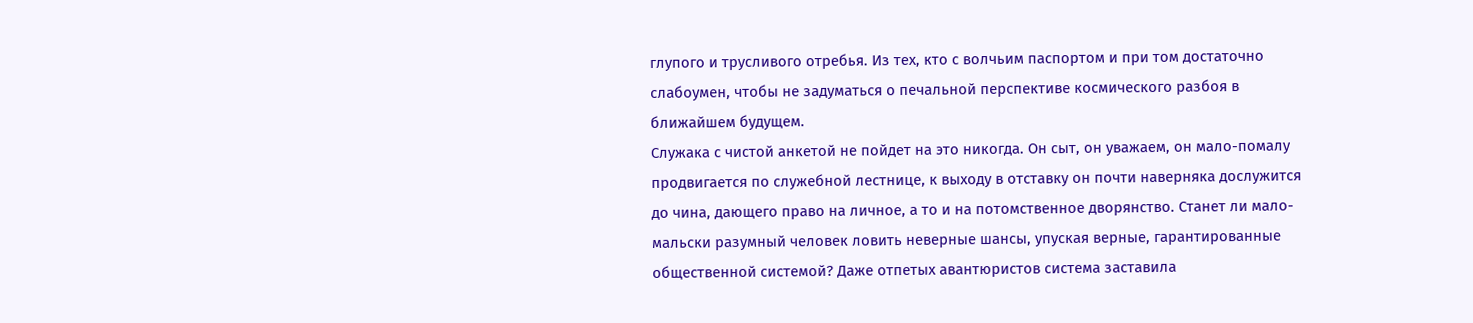глупого и трусливого отребья. Из тех, кто с волчьим паспортом и при том достаточно слабоумен, чтобы не задуматься о печальной перспективе космического разбоя в ближайшем будущем.
Служака с чистой анкетой не пойдет на это никогда. Он сыт, он уважаем, он мало-помалу продвигается по служебной лестнице, к выходу в отставку он почти наверняка дослужится до чина, дающего право на личное, а то и на потомственное дворянство. Станет ли мало-мальски разумный человек ловить неверные шансы, упуская верные, гарантированные общественной системой? Даже отпетых авантюристов система заставила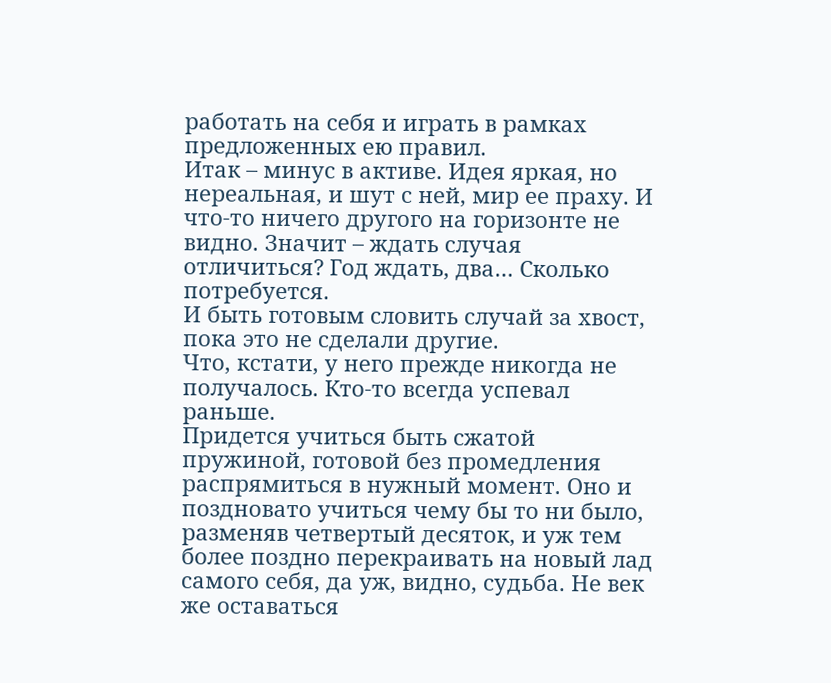работать на себя и играть в рамках предложенных ею правил.
Итак – минус в активе. Идея яркая, но нереальная, и шут с ней, мир ее праху. И что-то ничего другого на горизонте не видно. Значит – ждать случая отличиться? Год ждать, два… Сколько потребуется.
И быть готовым словить случай за хвост, пока это не сделали другие.
Что, кстати, у него прежде никогда не получалось. Кто-то всегда успевал раньше.
Придется учиться быть сжатой пружиной, готовой без промедления распрямиться в нужный момент. Оно и поздновато учиться чему бы то ни было, разменяв четвертый десяток, и уж тем более поздно перекраивать на новый лад самого себя, да уж, видно, судьба. Не век же оставаться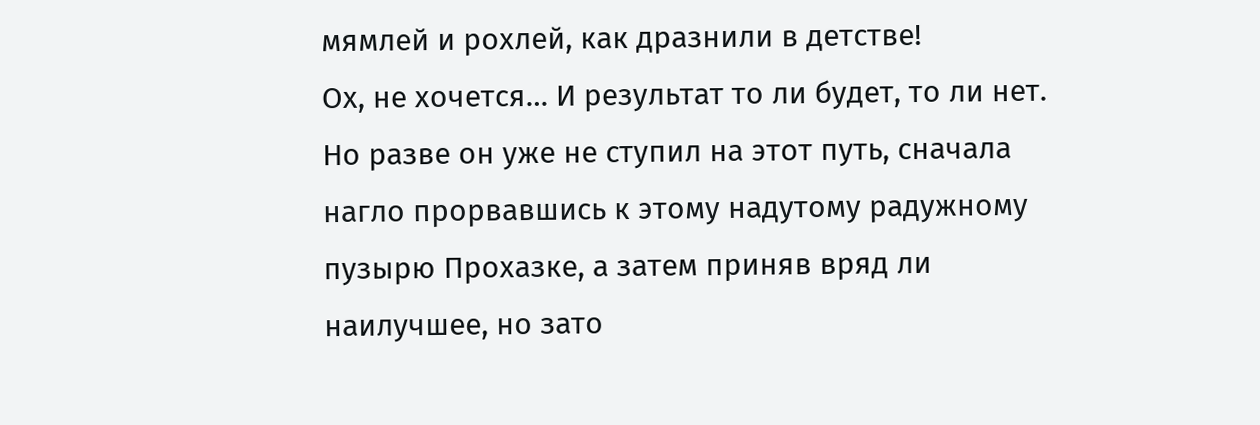мямлей и рохлей, как дразнили в детстве!
Ох, не хочется… И результат то ли будет, то ли нет.
Но разве он уже не ступил на этот путь, сначала нагло прорвавшись к этому надутому радужному пузырю Прохазке, а затем приняв вряд ли наилучшее, но зато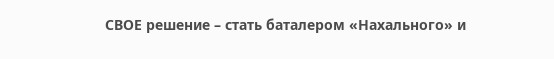СВОЕ решение – стать баталером «Нахального» и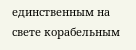единственным на свете корабельным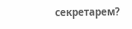секретарем?